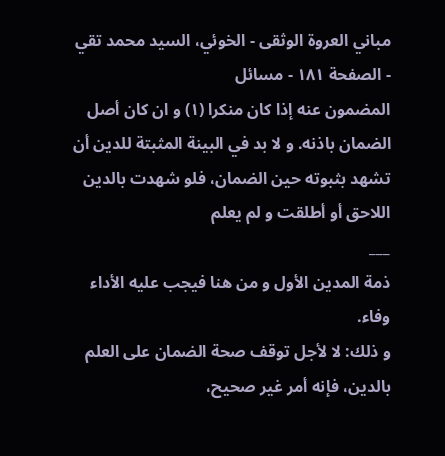مباني العروة الوثقى - الخوئي، السيد محمد تقي - الصفحة ١٨١ - مسائل
المضمون عنه إذا كان منكرا (١) و ان كان أصل الضمان باذنه. و لا بد في البينة المثبتة للدين أن تشهد بثبوته حين الضمان، فلو شهدت بالدين اللاحق أو أطلقت و لم يعلم
___
ذمة المدين الأول و من هنا فيجب عليه الأداء وفاء.
و ذلك: لا لأجل توقف صحة الضمان على العلم بالدين، فإنه أمر غير صحيح،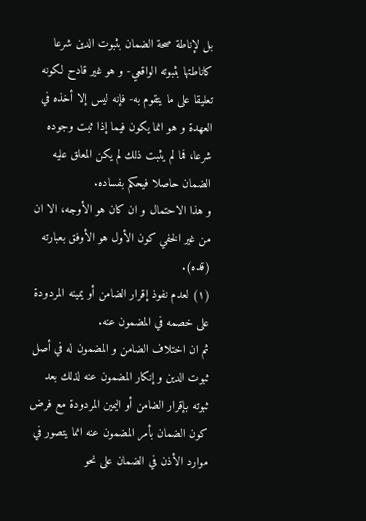بل لإناطة صحة الضمان بثبوت الدين شرعا كاناطتها بثبوته الواقعي- و هو غير قادح لكونه تعليقا على ما يتقوم به- فإنه ليس إلا أخذه في العهدة و هو انما يكون فيما إذا ثبت وجوده شرعا، فما لم يثبت ذلك لم يكن المعلق عليه الضمان حاصلا فيحكم بفساده.
و هذا الاحتمال و ان كان هو الأوجه، الا ان من غير الخفي كون الأول هو الأوفق بعبارته (قده).
(١) لعدم نفوذ إقرار الضامن أو يمينه المردودة على خصمه في المضمون عنه.
ثم ان اختلاف الضامن و المضمون له في أصل ثبوت الدين و إنكار المضمون عنه لذلك بعد ثبوته بإقرار الضامن أو اليمين المردودة مع فرض كون الضمان بأمر المضمون عنه انما يتصور في موارد الأذن في الضمان على نحو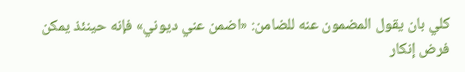كلي بان يقول المضمون عنه للضامن: «اضمن عني ديوني» فإنه حينئذ يمكن فرض إنكار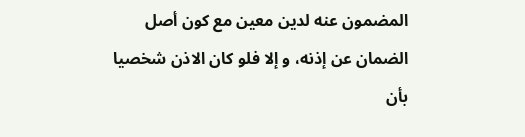المضمون عنه لدين معين مع كون أصل الضمان عن إذنه، و إلا فلو كان الاذن شخصيا بأن